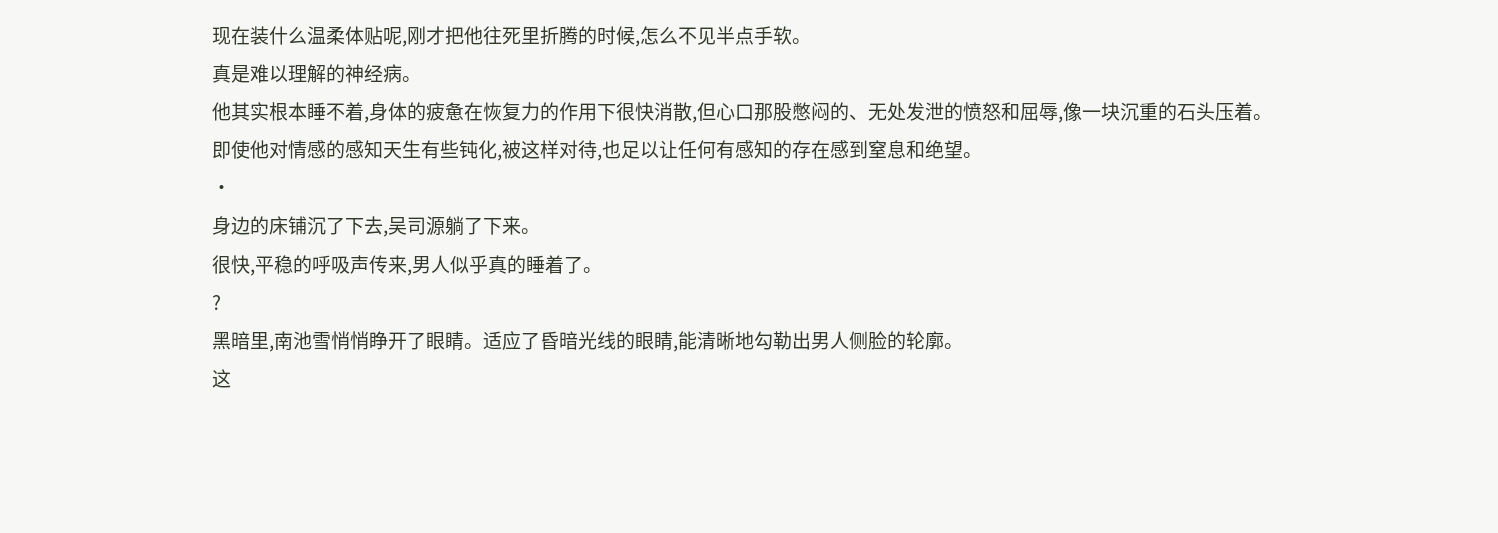现在装什么温柔体贴呢,刚才把他往死里折腾的时候,怎么不见半点手软。
真是难以理解的神经病。
他其实根本睡不着,身体的疲惫在恢复力的作用下很快消散,但心口那股憋闷的、无处发泄的愤怒和屈辱,像一块沉重的石头压着。
即使他对情感的感知天生有些钝化,被这样对待,也足以让任何有感知的存在感到窒息和绝望。
·
身边的床铺沉了下去,吴司源躺了下来。
很快,平稳的呼吸声传来,男人似乎真的睡着了。
?
黑暗里,南池雪悄悄睁开了眼睛。适应了昏暗光线的眼睛,能清晰地勾勒出男人侧脸的轮廓。
这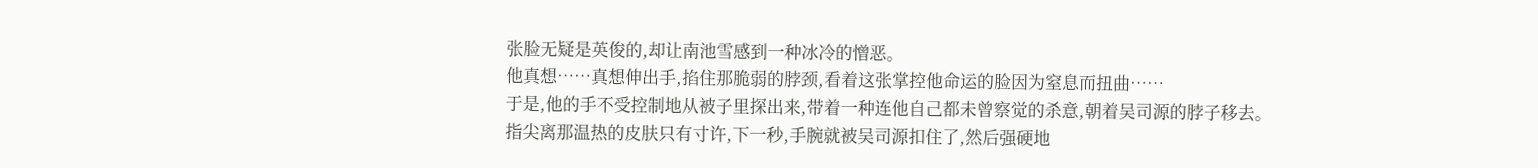张脸无疑是英俊的,却让南池雪感到一种冰冷的憎恶。
他真想……真想伸出手,掐住那脆弱的脖颈,看着这张掌控他命运的脸因为窒息而扭曲……
于是,他的手不受控制地从被子里探出来,带着一种连他自己都未曾察觉的杀意,朝着吴司源的脖子移去。
指尖离那温热的皮肤只有寸许,下一秒,手腕就被吴司源扣住了,然后强硬地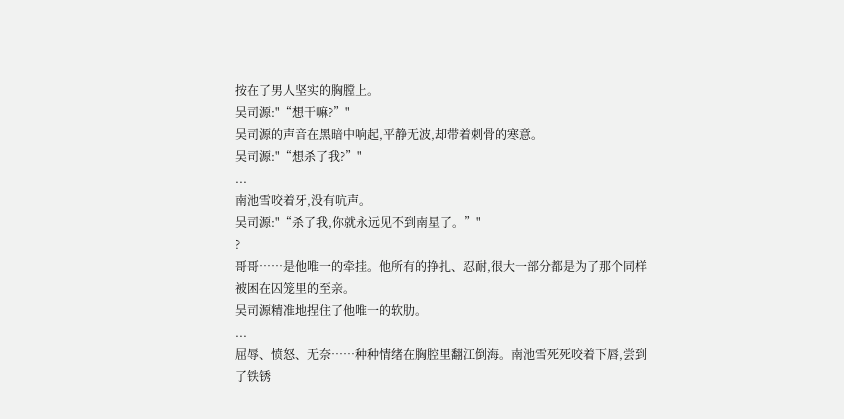按在了男人坚实的胸膛上。
吴司源:"“想干嘛?”"
吴司源的声音在黑暗中响起,平静无波,却带着刺骨的寒意。
吴司源:"“想杀了我?”"
...
南池雪咬着牙,没有吭声。
吴司源:"“杀了我,你就永远见不到南星了。”"
?
哥哥……是他唯一的牵挂。他所有的挣扎、忍耐,很大一部分都是为了那个同样被困在囚笼里的至亲。
吴司源精准地捏住了他唯一的软肋。
...
屈辱、愤怒、无奈……种种情绪在胸腔里翻江倒海。南池雪死死咬着下唇,尝到了铁锈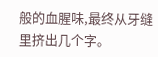般的血腥味,最终从牙缝里挤出几个字。